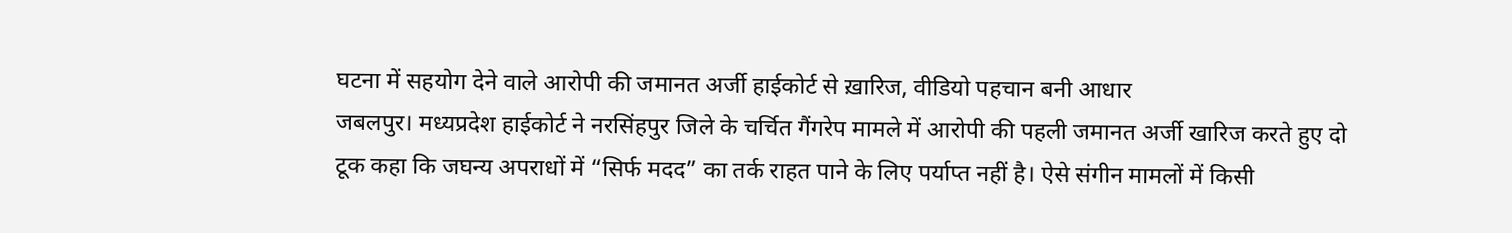घटना में सहयोग देने वाले आरोपी की जमानत अर्जी हाईकोर्ट से ख़ारिज, वीडियो पहचान बनी आधार
जबलपुर। मध्यप्रदेश हाईकोर्ट ने नरसिंहपुर जिले के चर्चित गैंगरेप मामले में आरोपी की पहली जमानत अर्जी खारिज करते हुए दो टूक कहा कि जघन्य अपराधों में “सिर्फ मदद” का तर्क राहत पाने के लिए पर्याप्त नहीं है। ऐसे संगीन मामलों में किसी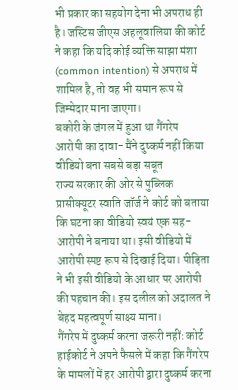भी प्रकार का सहयोग देना भी अपराध ही है। जस्टिस जीएस अहलूवालिया की कोर्ट ने कहा कि यदि कोई व्यक्ति साझा मंशा (common intention) से अपराध में शामिल है, तो वह भी समान रूप से जिम्मेदार माना जाएगा।
बकोरी के जंगल में हुआ था गैंगरेप
आरोपी का दावा- मैंने दुष्कर्म नहीं किया
वीडियो बना सबसे बड़ा सबूत
राज्य सरकार की ओर से पुब्लिक प्रासीक्यूटर स्वाति जॉर्ज ने कोर्ट को बताया कि घटना का वीडियो स्वयं एक सह-आरोपी ने बनाया था। इसी वीडियो में आरोपी स्पष्ट रूप से दिखाई दिया। पीड़िता ने भी इसी वीडियो के आधार पर आरोपी की पहचान की। इस दलील को अदालत ने बेहद महत्वपूर्ण साक्ष्य माना।
गैंगरेप में दुष्कर्म करना जरूरी नहीं: कोर्ट
हाईकोर्ट ने अपने फैसले में कहा कि गैंगरेप के मामलों में हर आरोपी द्वारा दुष्कर्म करना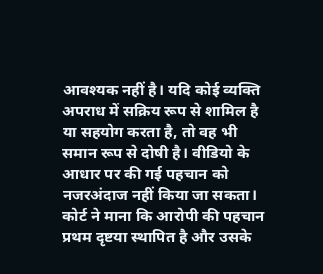आवश्यक नहीं है। यदि कोई व्यक्ति अपराध में सक्रिय रूप से शामिल है या सहयोग करता है, तो वह भी समान रूप से दोषी है। वीडियो के आधार पर की गई पहचान को नजरअंदाज नहीं किया जा सकता। कोर्ट ने माना कि आरोपी की पहचान प्रथम दृष्टया स्थापित है और उसके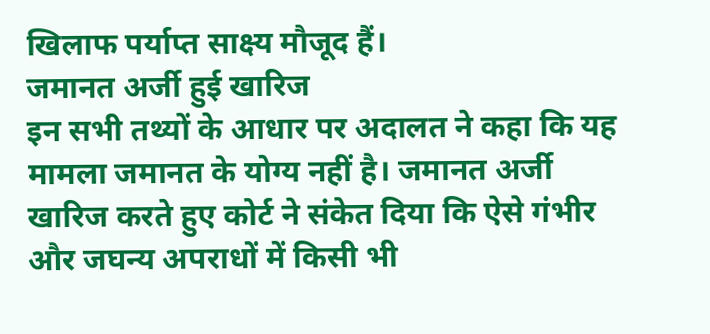खिलाफ पर्याप्त साक्ष्य मौजूद हैं।
जमानत अर्जी हुई खारिज
इन सभी तथ्यों के आधार पर अदालत ने कहा कि यह मामला जमानत के योग्य नहीं है। जमानत अर्जी खारिज करते हुए कोर्ट ने संकेत दिया कि ऐसे गंभीर और जघन्य अपराधों में किसी भी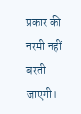प्रकार की नरमी नहीं बरती जाएगी।